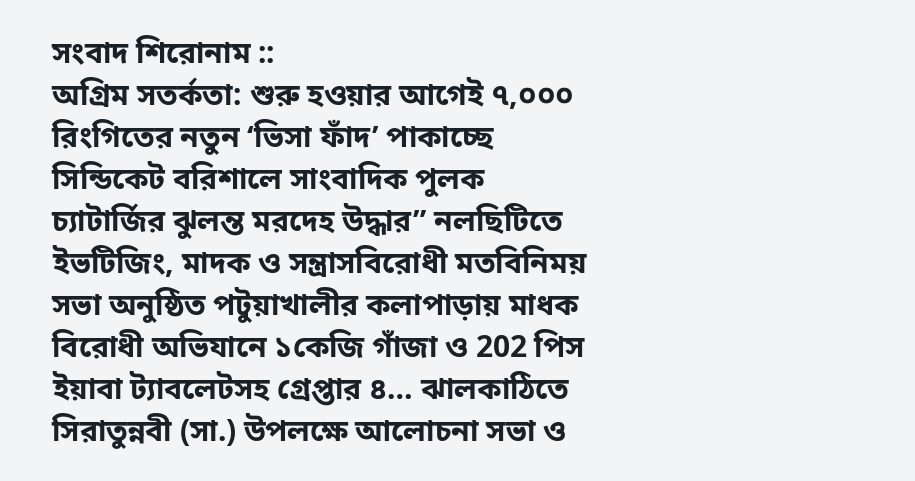সংবাদ শিরোনাম ::
অগ্রিম সতর্কতা: শুরু হওয়ার আগেই ৭,০০০ রিংগিতের নতুন ‘ভিসা ফাঁদ’ পাকাচ্ছে সিন্ডিকেট বরিশালে সাংবাদিক পুলক চ্যাটার্জির ঝুলন্ত মরদেহ উদ্ধার” নলছিটিতে ইভটিজিং, মাদক ও সন্ত্রাসবিরোধী মতবিনিময় সভা অনুষ্ঠিত পটুয়াখালীর কলাপাড়ায় মাধক বিরোধী অভিযানে ১কেজি গাঁজা ও 202 পিস ইয়াবা ট্যাবলেটসহ গ্রেপ্তার ৪… ঝালকাঠিতে সিরাতুন্নবী (সা.) উপলক্ষে আলোচনা সভা ও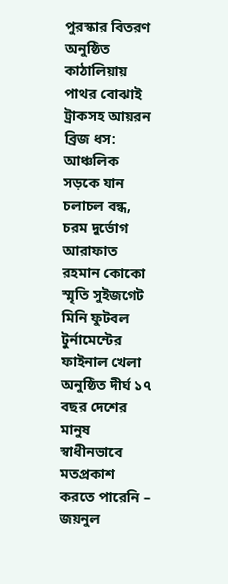পুরস্কার বিতরণ অনুষ্ঠিত কাঠালিয়ায় পাথর বোঝাই ট্রাকসহ আয়রন ব্রিজ ধস: আঞ্চলিক সড়কে যান চলাচল বন্ধ, চরম দুর্ভোগ আরাফাত রহমান কোকো স্মৃতি সুইজগেট মিনি ফুটবল টুর্নামেন্টের ফাইনাল খেলা অনুষ্ঠিত দীর্ঘ ১৭ বছর দেশের মানুষ স্বাধীনভাবে মতপ্রকাশ করতে পারেনি – জয়নুল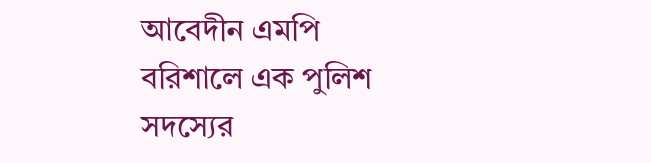আবেদীন এমপি বরিশালে এক পুলিশ সদস্যের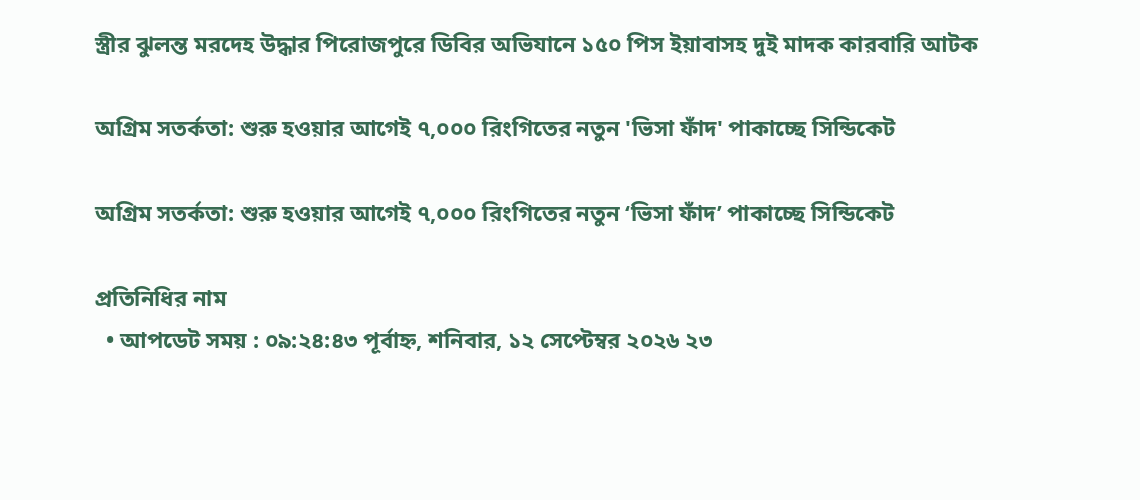স্ত্রীর ঝুলন্ত মরদেহ উদ্ধার পিরোজপুরে ডিবির অভিযানে ১৫০ পিস ইয়াবাসহ দুই মাদক কারবারি আটক

অগ্রিম সতর্কতা: শুরু হওয়ার আগেই ৭,০০০ রিংগিতের নতুন 'ভিসা ফাঁদ' পাকাচ্ছে সিন্ডিকেট

অগ্রিম সতর্কতা: শুরু হওয়ার আগেই ৭,০০০ রিংগিতের নতুন ‘ভিসা ফাঁদ’ পাকাচ্ছে সিন্ডিকেট

প্রতিনিধির নাম
  • আপডেট সময় : ০৯:২৪:৪৩ পূর্বাহ্ন, শনিবার, ১২ সেপ্টেম্বর ২০২৬ ২৩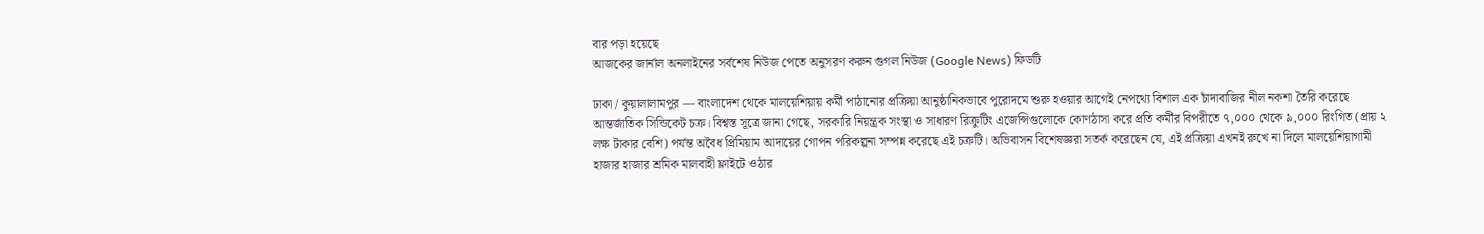বার পড়া হয়েছে
আজকের জার্নাল অনলাইনের সর্বশেষ নিউজ পেতে অনুসরণ করুন গুগল নিউজ (Google News) ফিডটি

ঢাকা / কুয়ালালামপুর — বাংলাদেশ থেকে মালয়েশিয়ায় কর্মী পাঠানোর প্রক্রিয়া আনুষ্ঠানিকভাবে পুরোদমে শুরু হওয়ার আগেই নেপথ্যে বিশাল এক চাঁদাবাজির নীল নকশা তৈরি করেছে আন্তর্জাতিক সিন্ডিকেট চক্র। বিশ্বস্ত সূত্রে জানা গেছে, সরকারি নিয়ন্ত্রক সংস্থা ও সাধারণ রিক্রুটিং এজেন্সিগুলোকে কোণঠাসা করে প্রতি কর্মীর বিপরীতে ৭,০০০ থেকে ৯,০০০ রিংগিত (প্রায় ২ লক্ষ টাকার বেশি) পর্যন্ত অবৈধ প্রিমিয়াম আদায়ের গোপন পরিকল্পনা সম্পন্ন করেছে এই চক্রটি। অভিবাসন বিশেষজ্ঞরা সতর্ক করেছেন যে, এই প্রক্রিয়া এখনই রুখে না দিলে মালয়েশিয়াগামী হাজার হাজার শ্রমিক মালবাহী ফ্লাইটে ওঠার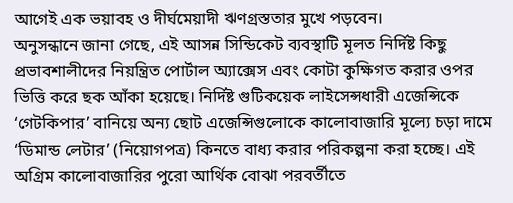আগেই এক ভয়াবহ ও দীর্ঘমেয়াদী ঋণগ্রস্ততার মুখে পড়বেন।
অনুসন্ধানে জানা গেছে, এই আসন্ন সিন্ডিকেট ব্যবস্থাটি মূলত নির্দিষ্ট কিছু প্রভাবশালীদের নিয়ন্ত্রিত পোর্টাল অ্যাক্সেস এবং কোটা কুক্ষিগত করার ওপর ভিত্তি করে ছক আঁকা হয়েছে। নির্দিষ্ট গুটিকয়েক লাইসেন্সধারী এজেন্সিকে ‘গেটকিপার’ বানিয়ে অন্য ছোট এজেন্সিগুলোকে কালোবাজারি মূল্যে চড়া দামে ‘ডিমান্ড লেটার’ (নিয়োগপত্র) কিনতে বাধ্য করার পরিকল্পনা করা হচ্ছে। এই অগ্রিম কালোবাজারির পুরো আর্থিক বোঝা পরবর্তীতে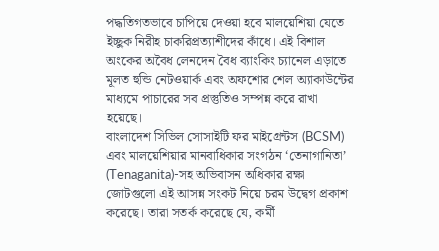পদ্ধতিগতভাবে চাপিয়ে দেওয়া হবে মালয়েশিয়া যেতে ইচ্ছুক নিরীহ চাকরিপ্রত্যাশীদের কাঁধে। এই বিশাল অংকের অবৈধ লেনদেন বৈধ ব্যাংকিং চ্যানেল এড়াতে মূলত হুন্ডি নেটওয়ার্ক এবং অফশোর শেল অ্যাকাউন্টের মাধ্যমে পাচারের সব প্রস্তুতিও সম্পন্ন করে রাখা হয়েছে।
বাংলাদেশ সিভিল সোসাইটি ফর মাইগ্রেন্টস (BCSM) এবং মালয়েশিয়ার মানবাধিকার সংগঠন ‘তেনাগানিতা’ (Tenaganita)-সহ অভিবাসন অধিকার রক্ষা জোটগুলো এই আসন্ন সংকট নিয়ে চরম উদ্বেগ প্রকাশ করেছে। তারা সতর্ক করেছে যে, কর্মী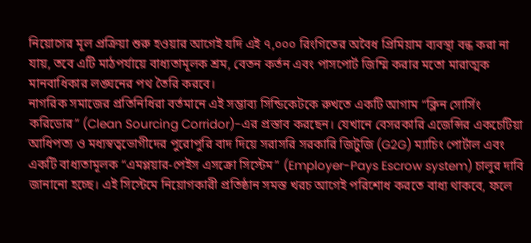নিয়োগের মূল প্রক্রিয়া শুরু হওয়ার আগেই যদি এই ৭,০০০ রিংগিতের অবৈধ প্রিমিয়াম ব্যবস্থা বন্ধ করা না যায়, তবে এটি মাঠপর্যায়ে বাধ্যতামূলক শ্রম, বেতন কর্তন এবং পাসপোর্ট জিম্মি করার মতো মারাত্মক মানবাধিকার লঙ্ঘনের পথ তৈরি করবে।
নাগরিক সমাজের প্রতিনিধিরা বর্তমানে এই সম্ভাব্য সিন্ডিকেটকে রুখতে একটি আগাম “ক্লিন সোর্সিং করিডোর” (Clean Sourcing Corridor)-এর প্রস্তাব করছেন। যেখানে বেসরকারি এজেন্সির একচেটিয়া আধিপত্য ও মধ্যস্বত্বভোগীদের পুরোপুরি বাদ দিয়ে সরাসরি সরকারি জিটুজি (G2G) ম্যাচিং পোর্টাল এবং একটি বাধ্যতামূলক “এমপ্লয়ার-পেইস এসক্রো সিস্টেম” (Employer-Pays Escrow system) চালুর দাবি জানানো হচ্ছে। এই সিস্টেমে নিয়োগকারী প্রতিষ্ঠান সমস্ত খরচ আগেই পরিশোধ করতে বাধ্য থাকবে, ফলে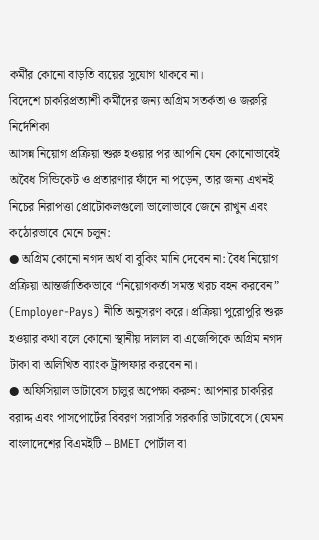কর্মীর কোনো বাড়তি ব্যয়ের সুযোগ থাকবে না।
বিদেশে চাকরিপ্রত্যাশী কর্মীদের জন্য অগ্রিম সতর্কতা ও জরুরি নির্দেশিকা
আসন্ন নিয়োগ প্রক্রিয়া শুরু হওয়ার পর আপনি যেন কোনোভাবেই অবৈধ সিন্ডিকেট ও প্রতারণার ফাঁদে না পড়েন, তার জন্য এখনই নিচের নিরাপত্তা প্রোটোকলগুলো ভালোভাবে জেনে রাখুন এবং কঠোরভাবে মেনে চলুন:
● অগ্রিম কোনো নগদ অর্থ বা বুকিং মানি দেবেন না: বৈধ নিয়োগ প্রক্রিয়া আন্তর্জাতিকভাবে “নিয়োগকর্তা সমস্ত খরচ বহন করবেন” (Employer-Pays) নীতি অনুসরণ করে। প্রক্রিয়া পুরোপুরি শুরু হওয়ার কথা বলে কোনো স্থানীয় দালাল বা এজেন্সিকে অগ্রিম নগদ টাকা বা অলিখিত ব্যাংক ট্রান্সফার করবেন না।
● অফিসিয়াল ডাটাবেস চালুর অপেক্ষা করুন: আপনার চাকরির বরাদ্দ এবং পাসপোর্টের বিবরণ সরাসরি সরকারি ডাটাবেসে (যেমন বাংলাদেশের বিএমইটি – BMET পোর্টাল বা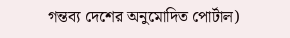গন্তব্য দেশের অনুমোদিত পোর্টাল)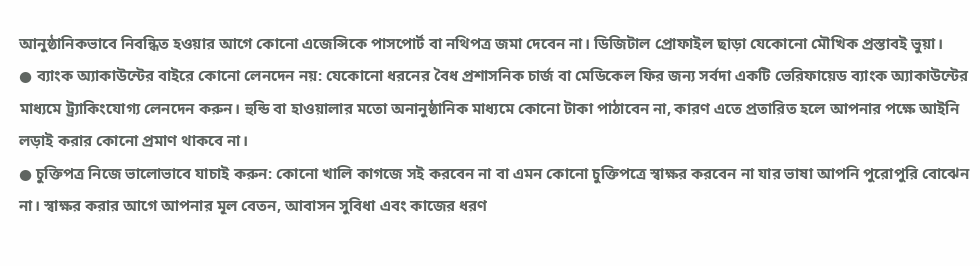আনুষ্ঠানিকভাবে নিবন্ধিত হওয়ার আগে কোনো এজেন্সিকে পাসপোর্ট বা নথিপত্র জমা দেবেন না। ডিজিটাল প্রোফাইল ছাড়া যেকোনো মৌখিক প্রস্তাবই ভুয়া।
● ব্যাংক অ্যাকাউন্টের বাইরে কোনো লেনদেন নয়: যেকোনো ধরনের বৈধ প্রশাসনিক চার্জ বা মেডিকেল ফির জন্য সর্বদা একটি ভেরিফায়েড ব্যাংক অ্যাকাউন্টের মাধ্যমে ট্র্যাকিংযোগ্য লেনদেন করুন। হুন্ডি বা হাওয়ালার মতো অনানুষ্ঠানিক মাধ্যমে কোনো টাকা পাঠাবেন না, কারণ এতে প্রতারিত হলে আপনার পক্ষে আইনি লড়াই করার কোনো প্রমাণ থাকবে না।
● চুক্তিপত্র নিজে ভালোভাবে যাচাই করুন: কোনো খালি কাগজে সই করবেন না বা এমন কোনো চুক্তিপত্রে স্বাক্ষর করবেন না যার ভাষা আপনি পুরোপুরি বোঝেন না। স্বাক্ষর করার আগে আপনার মূল বেতন, আবাসন সুবিধা এবং কাজের ধরণ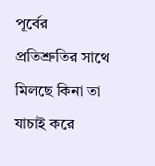পূর্বের প্রতিশ্রুতির সাথে মিলছে কিনা তা যাচাই করে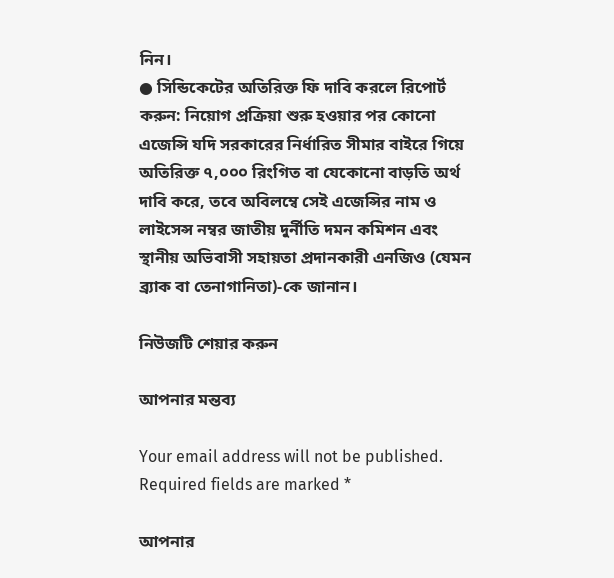নিন।
● সিন্ডিকেটের অতিরিক্ত ফি দাবি করলে রিপোর্ট করুন: নিয়োগ প্রক্রিয়া শুরু হওয়ার পর কোনো এজেন্সি যদি সরকারের নির্ধারিত সীমার বাইরে গিয়ে অতিরিক্ত ৭,০০০ রিংগিত বা যেকোনো বাড়তি অর্থ দাবি করে, তবে অবিলম্বে সেই এজেন্সির নাম ও লাইসেন্স নম্বর জাতীয় দুর্নীতি দমন কমিশন এবং স্থানীয় অভিবাসী সহায়তা প্রদানকারী এনজিও (যেমন ব্র্যাক বা তেনাগানিতা)-কে জানান।

নিউজটি শেয়ার করুন

আপনার মন্তব্য

Your email address will not be published. Required fields are marked *

আপনার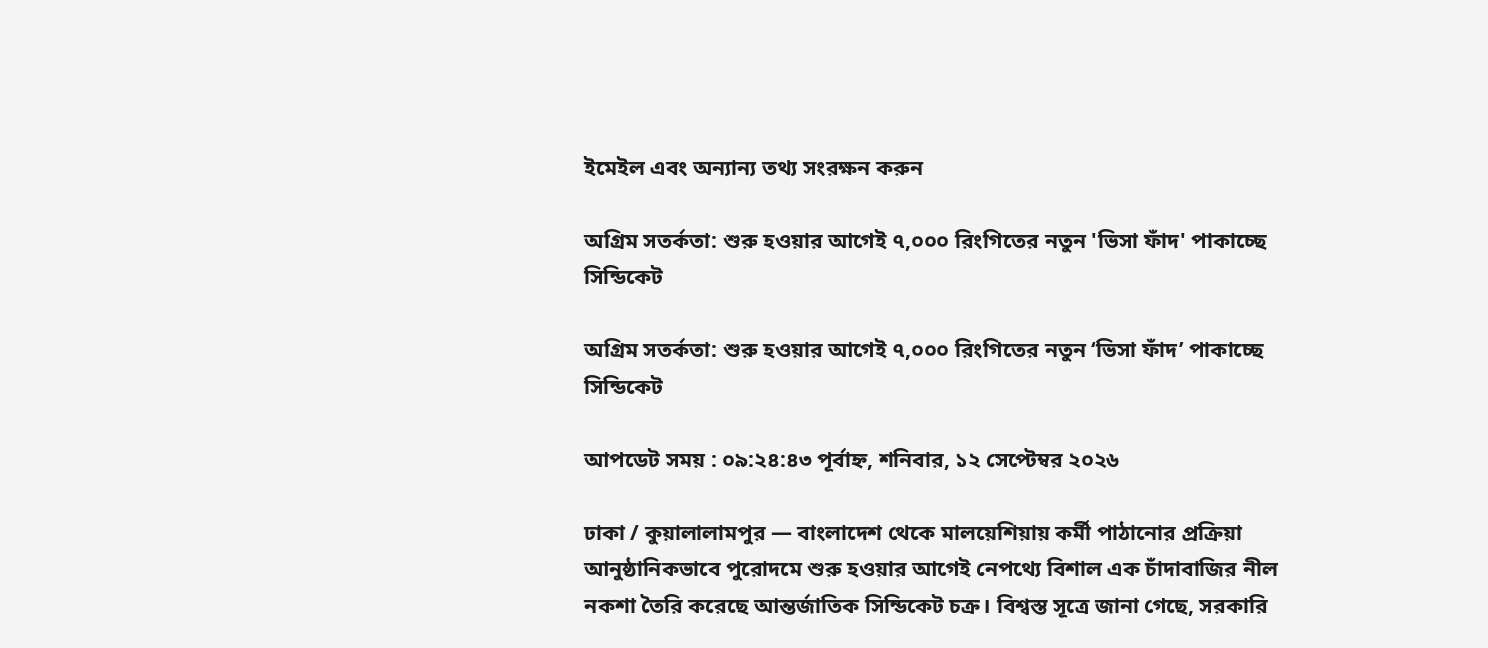ইমেইল এবং অন্যান্য তথ্য সংরক্ষন করুন

অগ্রিম সতর্কতা: শুরু হওয়ার আগেই ৭,০০০ রিংগিতের নতুন 'ভিসা ফাঁদ' পাকাচ্ছে সিন্ডিকেট

অগ্রিম সতর্কতা: শুরু হওয়ার আগেই ৭,০০০ রিংগিতের নতুন ‘ভিসা ফাঁদ’ পাকাচ্ছে সিন্ডিকেট

আপডেট সময় : ০৯:২৪:৪৩ পূর্বাহ্ন, শনিবার, ১২ সেপ্টেম্বর ২০২৬

ঢাকা / কুয়ালালামপুর — বাংলাদেশ থেকে মালয়েশিয়ায় কর্মী পাঠানোর প্রক্রিয়া আনুষ্ঠানিকভাবে পুরোদমে শুরু হওয়ার আগেই নেপথ্যে বিশাল এক চাঁদাবাজির নীল নকশা তৈরি করেছে আন্তর্জাতিক সিন্ডিকেট চক্র। বিশ্বস্ত সূত্রে জানা গেছে, সরকারি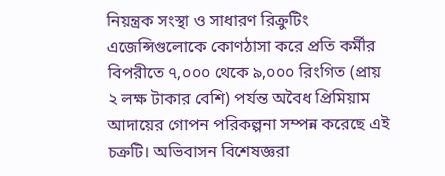নিয়ন্ত্রক সংস্থা ও সাধারণ রিক্রুটিং এজেন্সিগুলোকে কোণঠাসা করে প্রতি কর্মীর বিপরীতে ৭,০০০ থেকে ৯,০০০ রিংগিত (প্রায় ২ লক্ষ টাকার বেশি) পর্যন্ত অবৈধ প্রিমিয়াম আদায়ের গোপন পরিকল্পনা সম্পন্ন করেছে এই চক্রটি। অভিবাসন বিশেষজ্ঞরা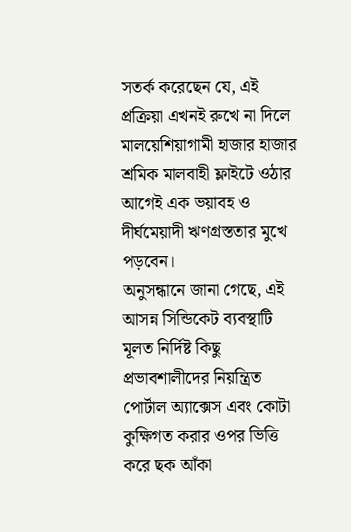সতর্ক করেছেন যে, এই প্রক্রিয়া এখনই রুখে না দিলে মালয়েশিয়াগামী হাজার হাজার শ্রমিক মালবাহী ফ্লাইটে ওঠার আগেই এক ভয়াবহ ও দীর্ঘমেয়াদী ঋণগ্রস্ততার মুখে পড়বেন।
অনুসন্ধানে জানা গেছে, এই আসন্ন সিন্ডিকেট ব্যবস্থাটি মূলত নির্দিষ্ট কিছু প্রভাবশালীদের নিয়ন্ত্রিত পোর্টাল অ্যাক্সেস এবং কোটা কুক্ষিগত করার ওপর ভিত্তি করে ছক আঁকা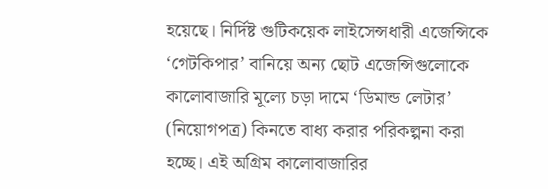হয়েছে। নির্দিষ্ট গুটিকয়েক লাইসেন্সধারী এজেন্সিকে ‘গেটকিপার’ বানিয়ে অন্য ছোট এজেন্সিগুলোকে কালোবাজারি মূল্যে চড়া দামে ‘ডিমান্ড লেটার’ (নিয়োগপত্র) কিনতে বাধ্য করার পরিকল্পনা করা হচ্ছে। এই অগ্রিম কালোবাজারির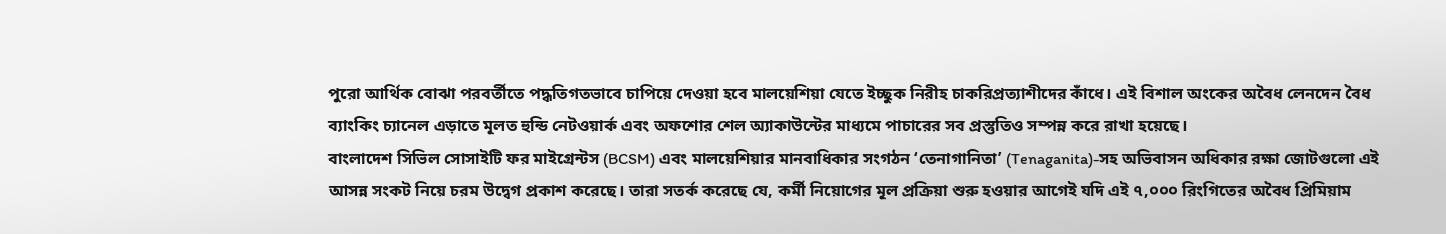পুরো আর্থিক বোঝা পরবর্তীতে পদ্ধতিগতভাবে চাপিয়ে দেওয়া হবে মালয়েশিয়া যেতে ইচ্ছুক নিরীহ চাকরিপ্রত্যাশীদের কাঁধে। এই বিশাল অংকের অবৈধ লেনদেন বৈধ ব্যাংকিং চ্যানেল এড়াতে মূলত হুন্ডি নেটওয়ার্ক এবং অফশোর শেল অ্যাকাউন্টের মাধ্যমে পাচারের সব প্রস্তুতিও সম্পন্ন করে রাখা হয়েছে।
বাংলাদেশ সিভিল সোসাইটি ফর মাইগ্রেন্টস (BCSM) এবং মালয়েশিয়ার মানবাধিকার সংগঠন ‘তেনাগানিতা’ (Tenaganita)-সহ অভিবাসন অধিকার রক্ষা জোটগুলো এই আসন্ন সংকট নিয়ে চরম উদ্বেগ প্রকাশ করেছে। তারা সতর্ক করেছে যে, কর্মী নিয়োগের মূল প্রক্রিয়া শুরু হওয়ার আগেই যদি এই ৭,০০০ রিংগিতের অবৈধ প্রিমিয়াম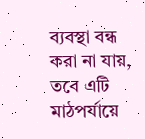ব্যবস্থা বন্ধ করা না যায়, তবে এটি মাঠপর্যায়ে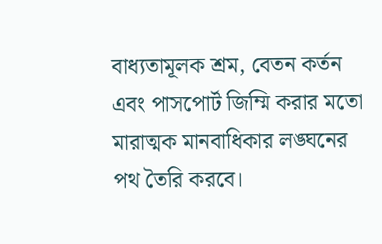বাধ্যতামূলক শ্রম, বেতন কর্তন এবং পাসপোর্ট জিম্মি করার মতো মারাত্মক মানবাধিকার লঙ্ঘনের পথ তৈরি করবে।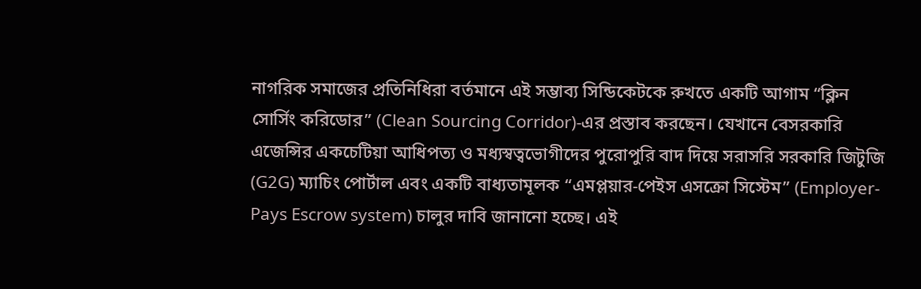নাগরিক সমাজের প্রতিনিধিরা বর্তমানে এই সম্ভাব্য সিন্ডিকেটকে রুখতে একটি আগাম “ক্লিন সোর্সিং করিডোর” (Clean Sourcing Corridor)-এর প্রস্তাব করছেন। যেখানে বেসরকারি এজেন্সির একচেটিয়া আধিপত্য ও মধ্যস্বত্বভোগীদের পুরোপুরি বাদ দিয়ে সরাসরি সরকারি জিটুজি (G2G) ম্যাচিং পোর্টাল এবং একটি বাধ্যতামূলক “এমপ্লয়ার-পেইস এসক্রো সিস্টেম” (Employer-Pays Escrow system) চালুর দাবি জানানো হচ্ছে। এই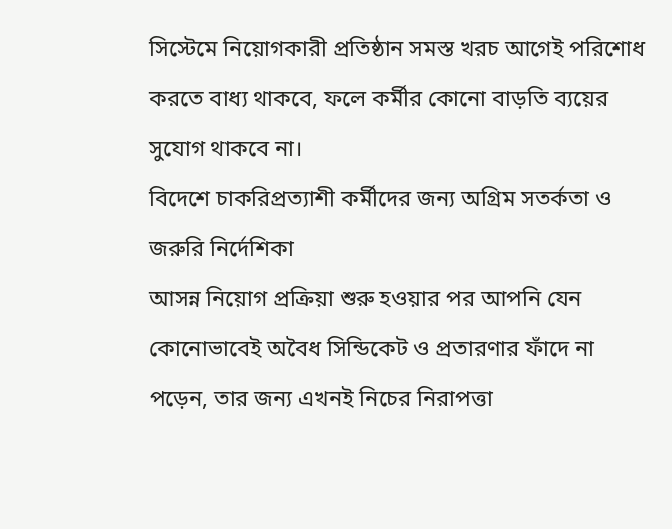সিস্টেমে নিয়োগকারী প্রতিষ্ঠান সমস্ত খরচ আগেই পরিশোধ করতে বাধ্য থাকবে, ফলে কর্মীর কোনো বাড়তি ব্যয়ের সুযোগ থাকবে না।
বিদেশে চাকরিপ্রত্যাশী কর্মীদের জন্য অগ্রিম সতর্কতা ও জরুরি নির্দেশিকা
আসন্ন নিয়োগ প্রক্রিয়া শুরু হওয়ার পর আপনি যেন কোনোভাবেই অবৈধ সিন্ডিকেট ও প্রতারণার ফাঁদে না পড়েন, তার জন্য এখনই নিচের নিরাপত্তা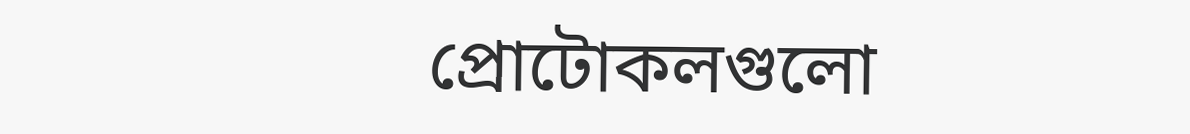প্রোটোকলগুলো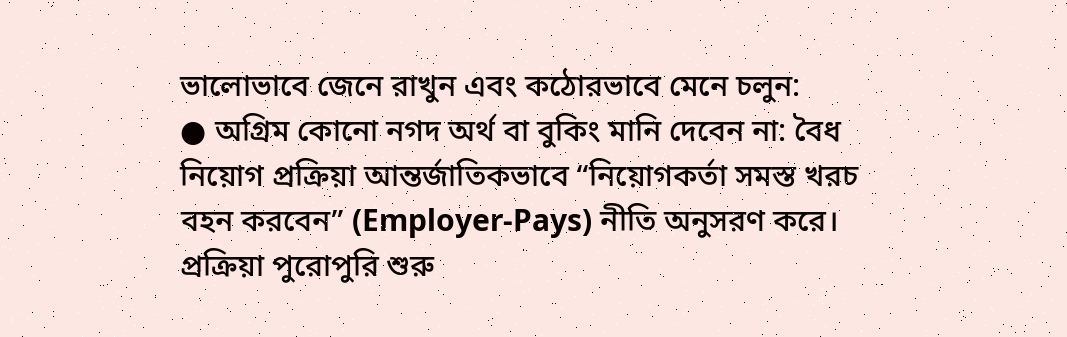ভালোভাবে জেনে রাখুন এবং কঠোরভাবে মেনে চলুন:
● অগ্রিম কোনো নগদ অর্থ বা বুকিং মানি দেবেন না: বৈধ নিয়োগ প্রক্রিয়া আন্তর্জাতিকভাবে “নিয়োগকর্তা সমস্ত খরচ বহন করবেন” (Employer-Pays) নীতি অনুসরণ করে। প্রক্রিয়া পুরোপুরি শুরু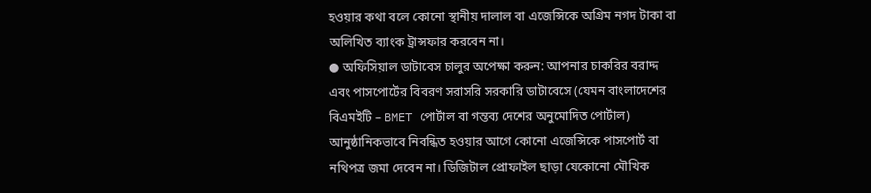হওয়ার কথা বলে কোনো স্থানীয় দালাল বা এজেন্সিকে অগ্রিম নগদ টাকা বা অলিখিত ব্যাংক ট্রান্সফার করবেন না।
● অফিসিয়াল ডাটাবেস চালুর অপেক্ষা করুন: আপনার চাকরির বরাদ্দ এবং পাসপোর্টের বিবরণ সরাসরি সরকারি ডাটাবেসে (যেমন বাংলাদেশের বিএমইটি – BMET পোর্টাল বা গন্তব্য দেশের অনুমোদিত পোর্টাল) আনুষ্ঠানিকভাবে নিবন্ধিত হওয়ার আগে কোনো এজেন্সিকে পাসপোর্ট বা নথিপত্র জমা দেবেন না। ডিজিটাল প্রোফাইল ছাড়া যেকোনো মৌখিক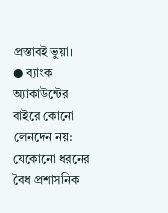প্রস্তাবই ভুয়া।
● ব্যাংক অ্যাকাউন্টের বাইরে কোনো লেনদেন নয়: যেকোনো ধরনের বৈধ প্রশাসনিক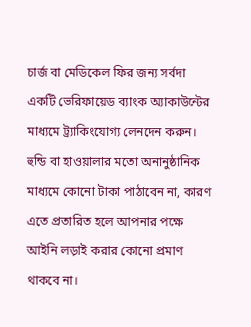চার্জ বা মেডিকেল ফির জন্য সর্বদা একটি ভেরিফায়েড ব্যাংক অ্যাকাউন্টের মাধ্যমে ট্র্যাকিংযোগ্য লেনদেন করুন। হুন্ডি বা হাওয়ালার মতো অনানুষ্ঠানিক মাধ্যমে কোনো টাকা পাঠাবেন না, কারণ এতে প্রতারিত হলে আপনার পক্ষে আইনি লড়াই করার কোনো প্রমাণ থাকবে না।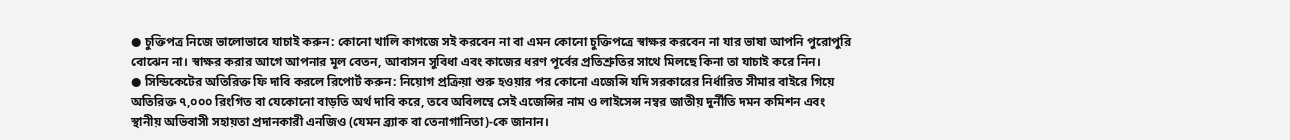● চুক্তিপত্র নিজে ভালোভাবে যাচাই করুন: কোনো খালি কাগজে সই করবেন না বা এমন কোনো চুক্তিপত্রে স্বাক্ষর করবেন না যার ভাষা আপনি পুরোপুরি বোঝেন না। স্বাক্ষর করার আগে আপনার মূল বেতন, আবাসন সুবিধা এবং কাজের ধরণ পূর্বের প্রতিশ্রুতির সাথে মিলছে কিনা তা যাচাই করে নিন।
● সিন্ডিকেটের অতিরিক্ত ফি দাবি করলে রিপোর্ট করুন: নিয়োগ প্রক্রিয়া শুরু হওয়ার পর কোনো এজেন্সি যদি সরকারের নির্ধারিত সীমার বাইরে গিয়ে অতিরিক্ত ৭,০০০ রিংগিত বা যেকোনো বাড়তি অর্থ দাবি করে, তবে অবিলম্বে সেই এজেন্সির নাম ও লাইসেন্স নম্বর জাতীয় দুর্নীতি দমন কমিশন এবং স্থানীয় অভিবাসী সহায়তা প্রদানকারী এনজিও (যেমন ব্র্যাক বা তেনাগানিতা)-কে জানান।